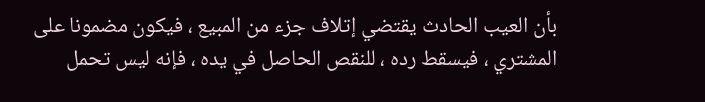بأن العيب الحادث يقتضي إتلاف جزء من المبيع ، فيكون مضمونا على
المشتري ، فيسقط رده ، للنقص الحاصل في يده ، فإنه ليس تحمل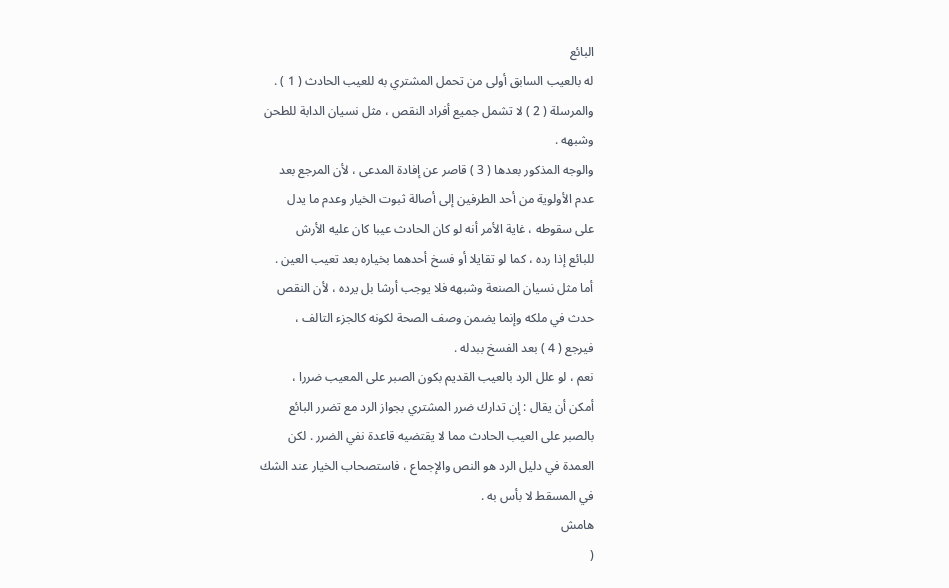البائع
له بالعيب السابق أولى من تحمل المشتري به للعيب الحادث ( 1 ) .
والمرسلة ( 2 ) لا تشمل جميع أفراد النقص ، مثل نسيان الدابة للطحن
وشبهه .
والوجه المذكور بعدها ( 3 ) قاصر عن إفادة المدعى ، لأن المرجع بعد
عدم الأولوية من أحد الطرفين إلى أصالة ثبوت الخيار وعدم ما يدل
على سقوطه ، غاية الأمر أنه لو كان الحادث عيبا كان عليه الأرش
للبائع إذا رده ، كما لو تقايلا أو فسخ أحدهما بخياره بعد تعيب العين .
أما مثل نسيان الصنعة وشبهه فلا يوجب أرشا بل يرده ، لأن النقص
حدث في ملكه وإنما يضمن وصف الصحة لكونه كالجزء التالف ،
فيرجع ( 4 ) بعد الفسخ ببدله .
نعم ، لو علل الرد بالعيب القديم بكون الصبر على المعيب ضررا ،
أمكن أن يقال : إن تدارك ضرر المشتري بجواز الرد مع تضرر البائع
بالصبر على العيب الحادث مما لا يقتضيه قاعدة نفي الضرر . لكن
العمدة في دليل الرد هو النص والإجماع ، فاستصحاب الخيار عند الشك
في المسقط لا بأس به .
هامش
(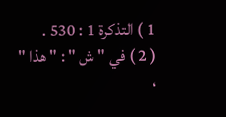1 ) التذكرة 1 : 530 .
( 2 ) في " ش " : " هذا " ،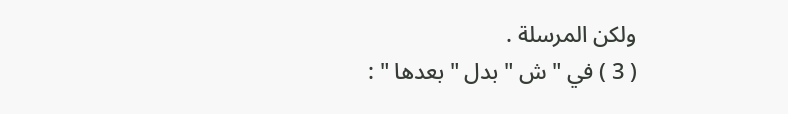ولكن المرسلة .
( 3 ) في " ش " بدل " بعدها " :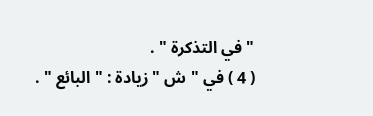" في التذكرة " .
( 4 ) في " ش " زيادة : " البائع " .